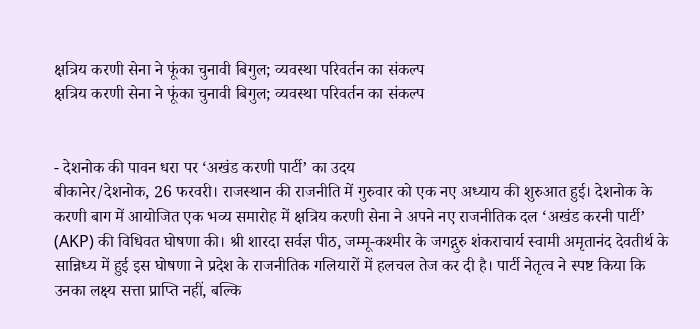क्षत्रिय करणी सेना ने फूंका चुनावी बिगुल; व्यवस्था परिवर्तन का संकल्प
क्षत्रिय करणी सेना ने फूंका चुनावी बिगुल; व्यवस्था परिवर्तन का संकल्प


- देशनोक की पावन धरा पर ‘अखंड करणी पार्टी’ का उदय
बीकानेर/देशनोक, 26 फरवरी। राजस्थान की राजनीति में गुरुवार को एक नए अध्याय की शुरुआत हुई। देशनोक के करणी बाग में आयोजित एक भव्य समारोह में क्षत्रिय करणी सेना ने अपने नए राजनीतिक दल ‘अखंड करनी पार्टी’ (AKP) की विधिवत घोषणा की। श्री शारदा सर्वज्ञ पीठ, जम्मू-कश्मीर के जगद्गुरु शंकराचार्य स्वामी अमृतानंद देवतीर्थ के सान्निध्य में हुई इस घोषणा ने प्रदेश के राजनीतिक गलियारों में हलचल तेज कर दी है। पार्टी नेतृत्व ने स्पष्ट किया कि उनका लक्ष्य सत्ता प्राप्ति नहीं, बल्कि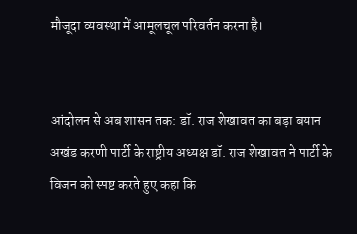मौजूदा व्यवस्था में आमूलचूल परिवर्तन करना है।


आंदोलन से अब शासन तक: डॉ. राज शेखावत का बड़ा बयान
अखंड करणी पार्टी के राष्ट्रीय अध्यक्ष डॉ. राज शेखावत ने पार्टी के विजन को स्पष्ट करते हुए कहा कि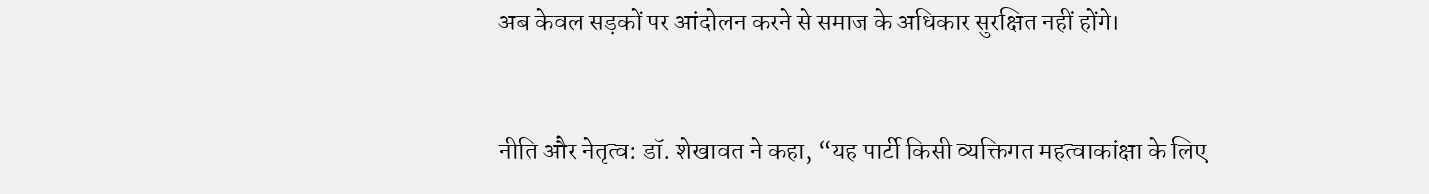अब केवल सड़कों पर आंदोलन करने से समाज के अधिकार सुरक्षित नहीं होंगे।


नीति और नेतृत्व: डॉ. शेखावत ने कहा, “यह पार्टी किसी व्यक्तिगत महत्वाकांक्षा के लिए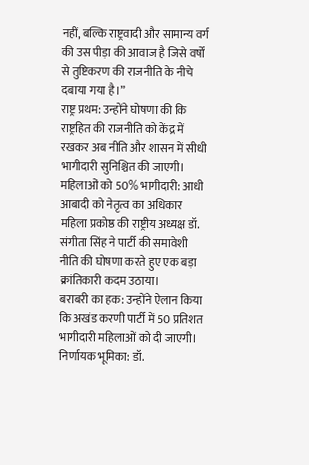नहीं, बल्कि राष्ट्रवादी और सामान्य वर्ग की उस पीड़ा की आवाज है जिसे वर्षों से तुष्टिकरण की राजनीति के नीचे दबाया गया है।”
राष्ट्र प्रथम: उन्होंने घोषणा की कि राष्ट्रहित की राजनीति को केंद्र में रखकर अब नीति और शासन में सीधी भागीदारी सुनिश्चित की जाएगी।
महिलाओं को 50% भागीदारी: आधी आबादी को नेतृत्व का अधिकार
महिला प्रकोष्ठ की राष्ट्रीय अध्यक्ष डॉ. संगीता सिंह ने पार्टी की समावेशी नीति की घोषणा करते हुए एक बड़ा क्रांतिकारी कदम उठाया।
बराबरी का हक: उन्होंने ऐलान किया कि अखंड करणी पार्टी में 50 प्रतिशत भागीदारी महिलाओं को दी जाएगी।
निर्णायक भूमिका: डॉ.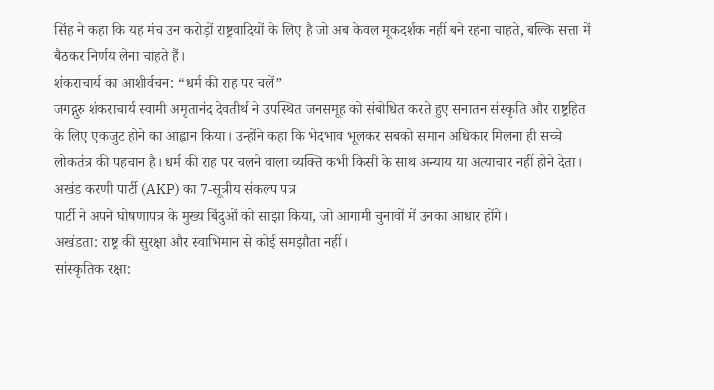सिंह ने कहा कि यह मंच उन करोड़ों राष्ट्रवादियों के लिए है जो अब केवल मूकदर्शक नहीं बने रहना चाहते, बल्कि सत्ता में बैठकर निर्णय लेना चाहते हैं।
शंकराचार्य का आशीर्वचन: “धर्म की राह पर चलें”
जगद्गुरु शंकराचार्य स्वामी अमृतानंद देवतीर्थ ने उपस्थित जनसमूह को संबोधित करते हुए सनातन संस्कृति और राष्ट्रहित के लिए एकजुट होने का आह्वान किया। उन्होंने कहा कि भेदभाव भूलकर सबको समान अधिकार मिलना ही सच्चे लोकतंत्र की पहचान है। धर्म की राह पर चलने वाला व्यक्ति कभी किसी के साथ अन्याय या अत्याचार नहीं होने देता।
अखंड करणी पार्टी (AKP) का 7-सूत्रीय संकल्प पत्र
पार्टी ने अपने घोषणापत्र के मुख्य बिंदुओं को साझा किया, जो आगामी चुनावों में उनका आधार होंगे।
अखंडता: राष्ट्र की सुरक्षा और स्वाभिमान से कोई समझौता नहीं।
सांस्कृतिक रक्षा: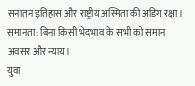सनातन इतिहास और राष्ट्रीय अस्मिता की अडिग रक्षा।
समानता: बिना किसी भेदभाव के सभी को समान अवसर और न्याय।
युवा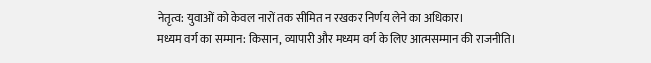नेतृत्व: युवाओं को केवल नारों तक सीमित न रखकर निर्णय लेने का अधिकार।
मध्यम वर्ग का सम्मान: किसान, व्यापारी और मध्यम वर्ग के लिए आत्मसम्मान की राजनीति।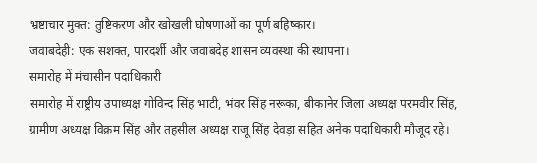भ्रष्टाचार मुक्त: तुष्टिकरण और खोखली घोषणाओं का पूर्ण बहिष्कार।
जवाबदेही: एक सशक्त, पारदर्शी और जवाबदेह शासन व्यवस्था की स्थापना।
समारोह में मंचासीन पदाधिकारी
समारोह में राष्ट्रीय उपाध्यक्ष गोविन्द सिंह भाटी, भंवर सिंह नरूका, बीकानेर जिला अध्यक्ष परमवीर सिंह, ग्रामीण अध्यक्ष विक्रम सिंह और तहसील अध्यक्ष राजू सिंह देवड़ा सहित अनेक पदाधिकारी मौजूद रहे।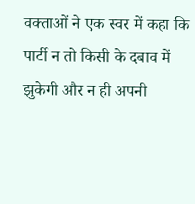वक्ताओं ने एक स्वर में कहा कि पार्टी न तो किसी के दबाव में झुकेगी और न ही अपनी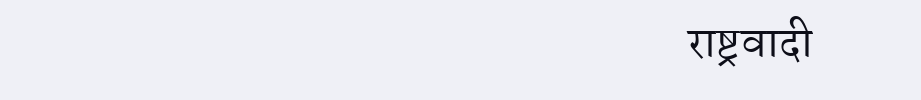राष्ट्रवादी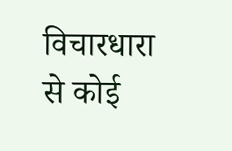विचारधारा से कोई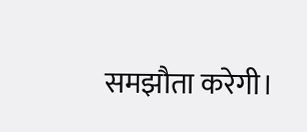समझौता करेगी।